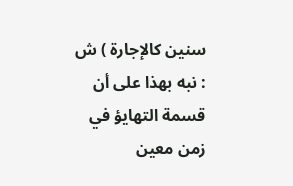سنين كالإجارة ) ش : نبه بهذا على أن قسمة التهايؤ في زمن معين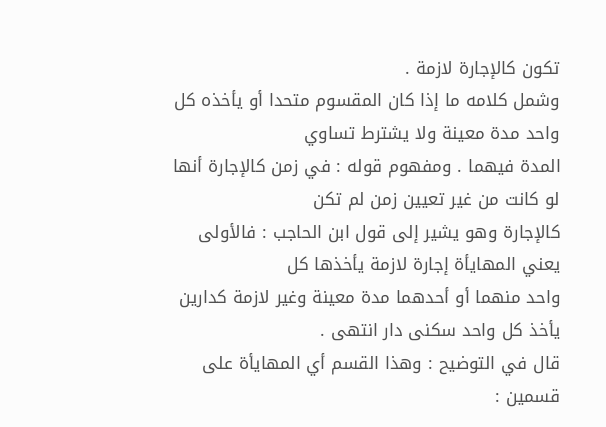تكون كالإجارة لازمة .
وشمل كلامه ما إذا كان المقسوم متحدا أو يأخذه كل واحد مدة معينة ولا يشترط تساوي
المدة فيهما . ومفهوم قوله : في زمن كالإجارة أنها لو كانت من غير تعيين زمن لم تكن
كالإجارة وهو يشير إلى قول ابن الحاجب : فالأولى يعني المهايأة إجارة لازمة يأخذها كل
واحد منهما أو أحدهما مدة معينة وغير لازمة كدارين يأخذ كل واحد سكنى دار انتهى .
قال في التوضيح : وهذا القسم أي المهايأة على قسمين :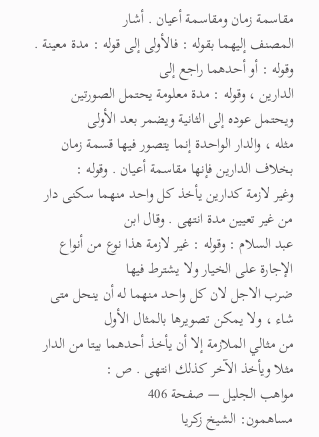مقاسمة زمان ومقاسمة أعيان . أشار
المصنف إليهما بقوله : فالأولى إلى قوله : مدة معينة . وقوله : أو أحدهما راجع إلى
الدارين ، وقوله : مدة معلومة يحتمل الصورتين ويحتمل عوده إلى الثانية ويضمر بعد الأولى
مثله ، والدار الواحدة إنما يتصور فيها قسمة زمان بخلاف الدارين فإنها مقاسمة أعيان . وقوله :
وغير لازمة كدارين يأخذ كل واحد منهما سكنى دار من غير تعيين مدة انتهى . وقال ابن
عبد السلام : وقوله : غير لازمة هذا نوع من أنواع الإجارة على الخيار ولا يشترط فيها
ضرب الاجل لان كل واحد منهما له أن ينحل متى شاء ، ولا يمكن تصويرها بالمثال الأول
من مثالي الملازمة إلا أن يأخذ أحدهما بيتا من الدار مثلا ويأخذ الآخر كذلك انتهى . ص :
مواهب الجليل — صفحة 406
مساهمون: الشيخ زكريا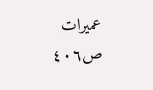عميرات
ص٤٠٦